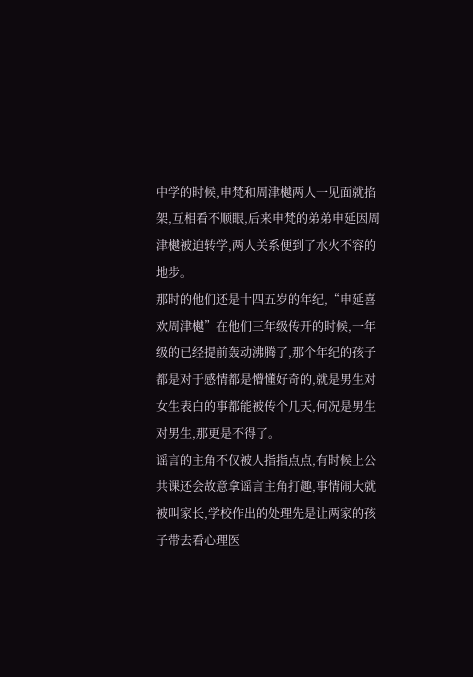中学的时候,申梵和周津樾两人一见面就掐架,互相看不顺眼,后来申梵的弟弟申延因周津樾被迫转学,两人关系便到了水火不容的地步。
那时的他们还是十四五岁的年纪,“申延喜欢周津樾”在他们三年级传开的时候,一年级的已经提前轰动沸腾了,那个年纪的孩子都是对于感情都是懵懂好奇的,就是男生对女生表白的事都能被传个几天,何况是男生对男生,那更是不得了。
谣言的主角不仅被人指指点点,有时候上公共课还会故意拿谣言主角打趣,事情闹大就被叫家长,学校作出的处理先是让两家的孩子带去看心理医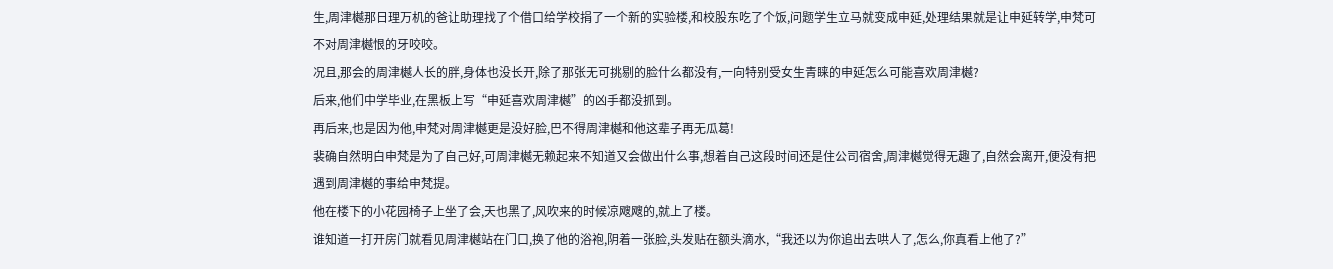生,周津樾那日理万机的爸让助理找了个借口给学校捐了一个新的实验楼,和校股东吃了个饭,问题学生立马就变成申延,处理结果就是让申延转学,申梵可不对周津樾恨的牙咬咬。
况且,那会的周津樾人长的胖,身体也没长开,除了那张无可挑剔的脸什么都没有,一向特别受女生青睐的申延怎么可能喜欢周津樾?
后来,他们中学毕业,在黑板上写“申延喜欢周津樾”的凶手都没抓到。
再后来,也是因为他,申梵对周津樾更是没好脸,巴不得周津樾和他这辈子再无瓜葛!
裴确自然明白申梵是为了自己好,可周津樾无赖起来不知道又会做出什么事,想着自己这段时间还是住公司宿舍,周津樾觉得无趣了,自然会离开,便没有把遇到周津樾的事给申梵提。
他在楼下的小花园椅子上坐了会,天也黑了,风吹来的时候凉飕飕的,就上了楼。
谁知道一打开房门就看见周津樾站在门口,换了他的浴袍,阴着一张脸,头发贴在额头滴水,“我还以为你追出去哄人了,怎么,你真看上他了?”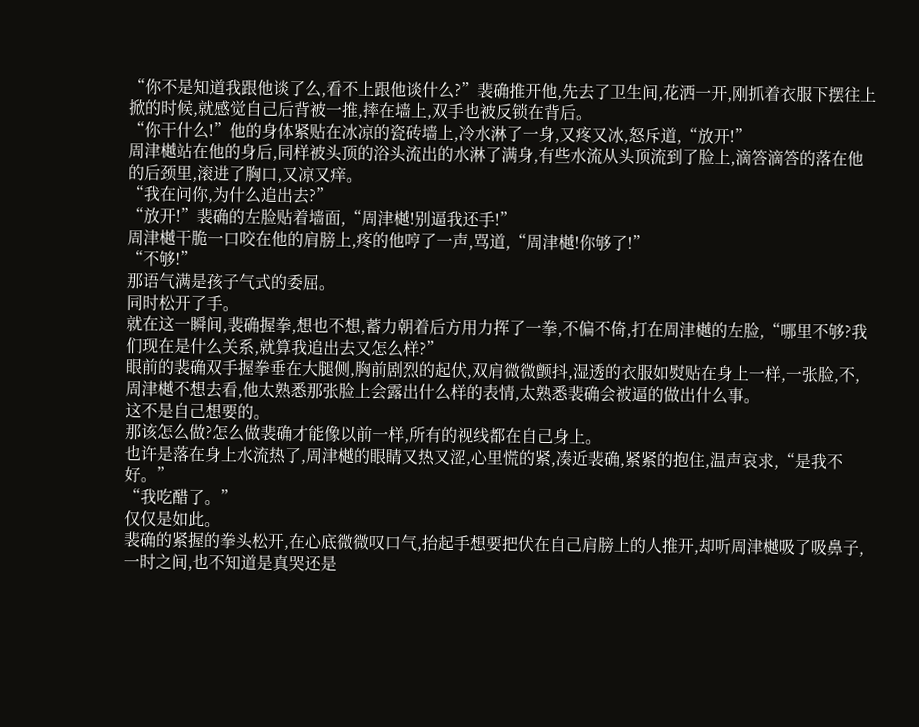“你不是知道我跟他谈了么,看不上跟他谈什么?”裴确推开他,先去了卫生间,花洒一开,刚抓着衣服下摆往上掀的时候,就感觉自己后背被一推,摔在墙上,双手也被反锁在背后。
“你干什么!”他的身体紧贴在冰凉的瓷砖墙上,冷水淋了一身,又疼又冰,怒斥道,“放开!”
周津樾站在他的身后,同样被头顶的浴头流出的水淋了满身,有些水流从头顶流到了脸上,滴答滴答的落在他的后颈里,滚进了胸口,又凉又痒。
“我在问你,为什么追出去?”
“放开!”裴确的左脸贴着墙面,“周津樾!别逼我还手!”
周津樾干脆一口咬在他的肩膀上,疼的他哼了一声,骂道,“周津樾!你够了!”
“不够!”
那语气满是孩子气式的委屈。
同时松开了手。
就在这一瞬间,裴确握拳,想也不想,蓄力朝着后方用力挥了一拳,不偏不倚,打在周津樾的左脸,“哪里不够?我们现在是什么关系,就算我追出去又怎么样?”
眼前的裴确双手握拳垂在大腿侧,胸前剧烈的起伏,双肩微微颤抖,湿透的衣服如熨贴在身上一样,一张脸,不,周津樾不想去看,他太熟悉那张脸上会露出什么样的表情,太熟悉裴确会被逼的做出什么事。
这不是自己想要的。
那该怎么做?怎么做裴确才能像以前一样,所有的视线都在自己身上。
也许是落在身上水流热了,周津樾的眼睛又热又涩,心里慌的紧,凑近裴确,紧紧的抱住,温声哀求,“是我不好。”
“我吃醋了。”
仅仅是如此。
裴确的紧握的拳头松开,在心底微微叹口气,抬起手想要把伏在自己肩膀上的人推开,却听周津樾吸了吸鼻子,一时之间,也不知道是真哭还是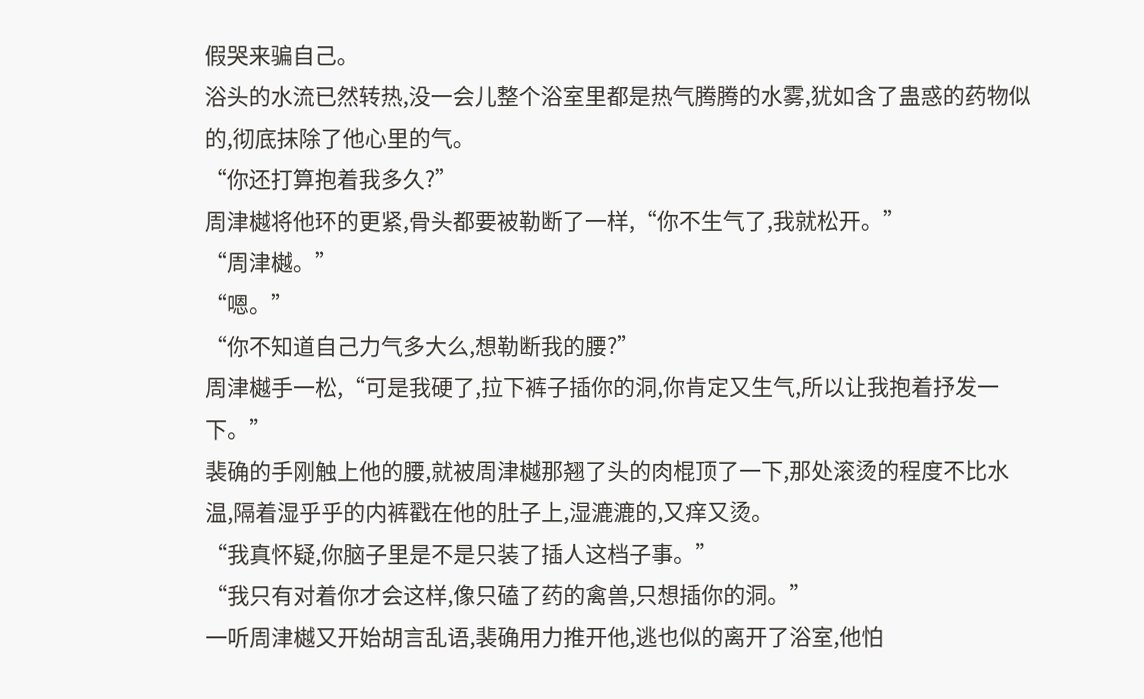假哭来骗自己。
浴头的水流已然转热,没一会儿整个浴室里都是热气腾腾的水雾,犹如含了蛊惑的药物似的,彻底抹除了他心里的气。
“你还打算抱着我多久?”
周津樾将他环的更紧,骨头都要被勒断了一样,“你不生气了,我就松开。”
“周津樾。”
“嗯。”
“你不知道自己力气多大么,想勒断我的腰?”
周津樾手一松,“可是我硬了,拉下裤子插你的洞,你肯定又生气,所以让我抱着抒发一下。”
裴确的手刚触上他的腰,就被周津樾那翘了头的肉棍顶了一下,那处滚烫的程度不比水温,隔着湿乎乎的内裤戳在他的肚子上,湿漉漉的,又痒又烫。
“我真怀疑,你脑子里是不是只装了插人这档子事。”
“我只有对着你才会这样,像只磕了药的禽兽,只想插你的洞。”
一听周津樾又开始胡言乱语,裴确用力推开他,逃也似的离开了浴室,他怕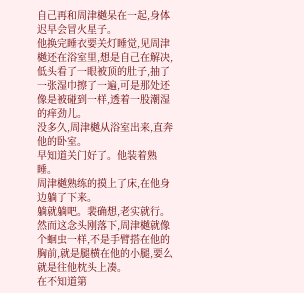自己再和周津樾呆在一起,身体迟早会冒火星子。
他换完睡衣要关灯睡觉,见周津樾还在浴室里,想是自己在解决,低头看了一眼被顶的肚子,抽了一张湿巾擦了一遍,可是那处还像是被碰到一样,透着一股潮湿的痒劲儿。
没多久,周津樾从浴室出来,直奔他的卧室。
早知道关门好了。他装着熟睡。
周津樾熟练的摸上了床,在他身边躺了下来。
躺就躺吧。裴确想,老实就行。
然而这念头刚落下,周津樾就像个蛔虫一样,不是手臂搭在他的胸前,就是腿横在他的小腿,要么就是往他枕头上凑。
在不知道第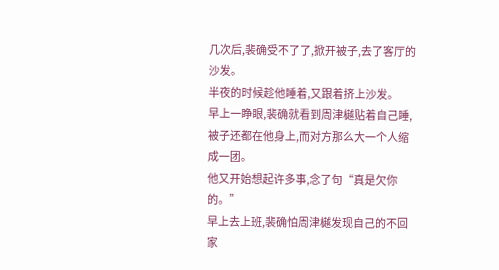几次后,裴确受不了了,掀开被子,去了客厅的沙发。
半夜的时候趁他睡着,又跟着挤上沙发。
早上一睁眼,裴确就看到周津樾贴着自己睡,被子还都在他身上,而对方那么大一个人缩成一团。
他又开始想起许多事,念了句“真是欠你的。”
早上去上班,裴确怕周津樾发现自己的不回家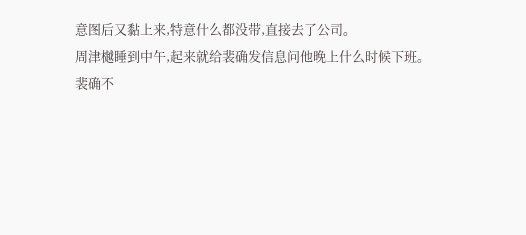意图后又黏上来,特意什么都没带,直接去了公司。
周津樾睡到中午,起来就给裴确发信息问他晚上什么时候下班。
裴确不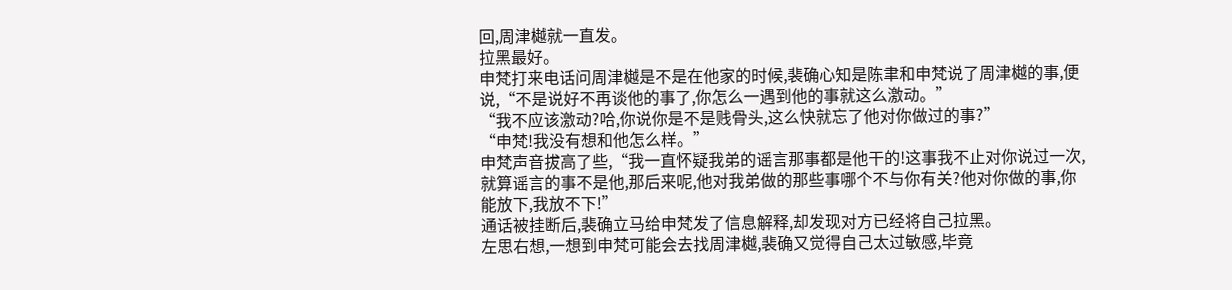回,周津樾就一直发。
拉黑最好。
申梵打来电话问周津樾是不是在他家的时候,裴确心知是陈聿和申梵说了周津樾的事,便说,“不是说好不再谈他的事了,你怎么一遇到他的事就这么激动。”
“我不应该激动?哈,你说你是不是贱骨头,这么快就忘了他对你做过的事?”
“申梵!我没有想和他怎么样。”
申梵声音拔高了些,“我一直怀疑我弟的谣言那事都是他干的!这事我不止对你说过一次,就算谣言的事不是他,那后来呢,他对我弟做的那些事哪个不与你有关?他对你做的事,你能放下,我放不下!”
通话被挂断后,裴确立马给申梵发了信息解释,却发现对方已经将自己拉黑。
左思右想,一想到申梵可能会去找周津樾,裴确又觉得自己太过敏感,毕竟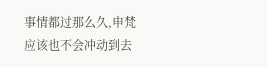事情都过那么久,申梵应该也不会冲动到去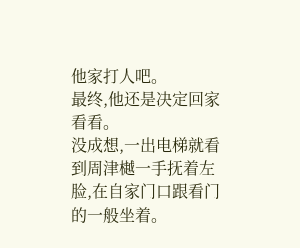他家打人吧。
最终,他还是决定回家看看。
没成想,一出电梯就看到周津樾一手抚着左脸,在自家门口跟看门的一般坐着。